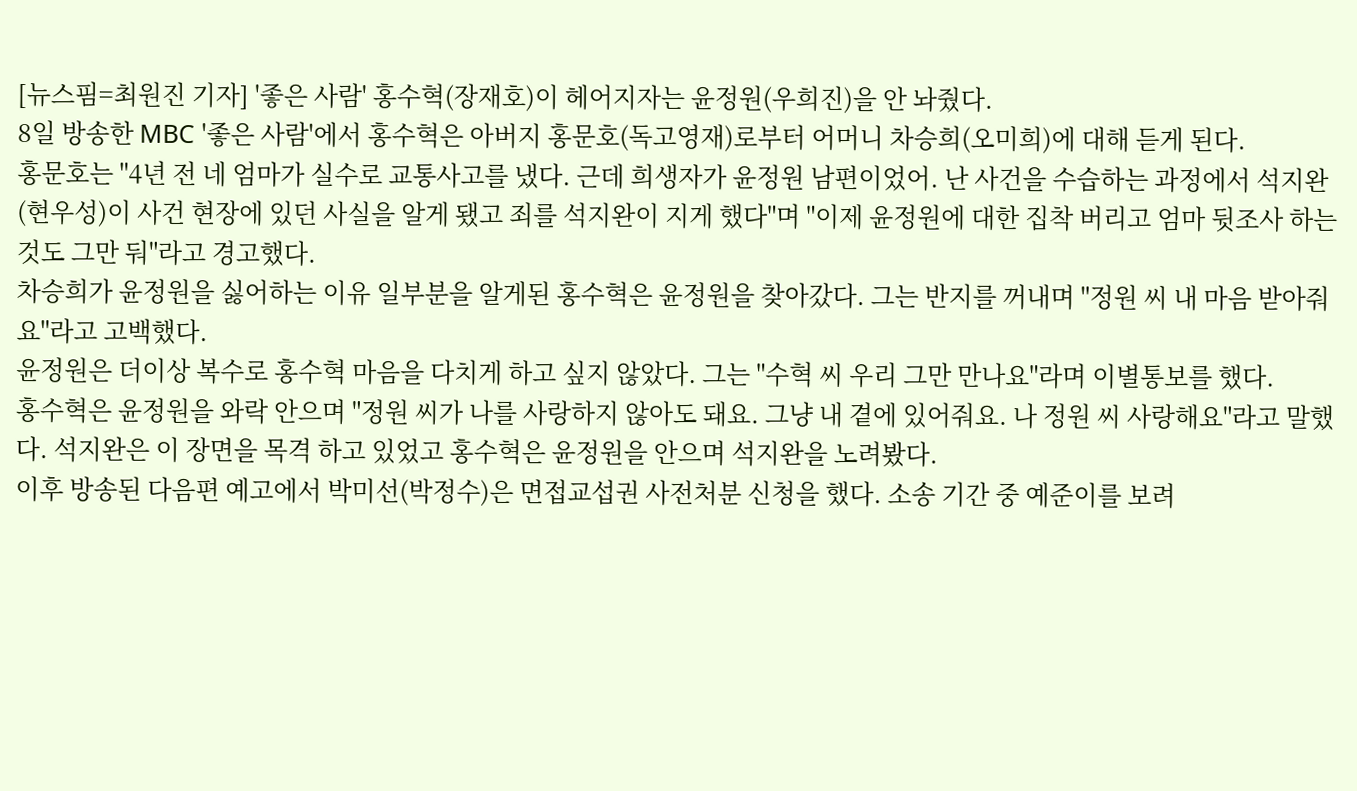[뉴스핌=최원진 기자] '좋은 사람' 홍수혁(장재호)이 헤어지자는 윤정원(우희진)을 안 놔줬다.
8일 방송한 MBC '좋은 사람'에서 홍수혁은 아버지 홍문호(독고영재)로부터 어머니 차승희(오미희)에 대해 듣게 된다.
홍문호는 "4년 전 네 엄마가 실수로 교통사고를 냈다. 근데 희생자가 윤정원 남편이었어. 난 사건을 수습하는 과정에서 석지완(현우성)이 사건 현장에 있던 사실을 알게 됐고 죄를 석지완이 지게 했다"며 "이제 윤정원에 대한 집착 버리고 엄마 뒷조사 하는 것도 그만 둬"라고 경고했다.
차승희가 윤정원을 싫어하는 이유 일부분을 알게된 홍수혁은 윤정원을 찾아갔다. 그는 반지를 꺼내며 "정원 씨 내 마음 받아줘요"라고 고백했다.
윤정원은 더이상 복수로 홍수혁 마음을 다치게 하고 싶지 않았다. 그는 "수혁 씨 우리 그만 만나요"라며 이별통보를 했다.
홍수혁은 윤정원을 와락 안으며 "정원 씨가 나를 사랑하지 않아도 돼요. 그냥 내 곁에 있어줘요. 나 정원 씨 사랑해요"라고 말했다. 석지완은 이 장면을 목격 하고 있었고 홍수혁은 윤정원을 안으며 석지완을 노려봤다.
이후 방송된 다음편 예고에서 박미선(박정수)은 면접교섭권 사전처분 신청을 했다. 소송 기간 중 예준이를 보려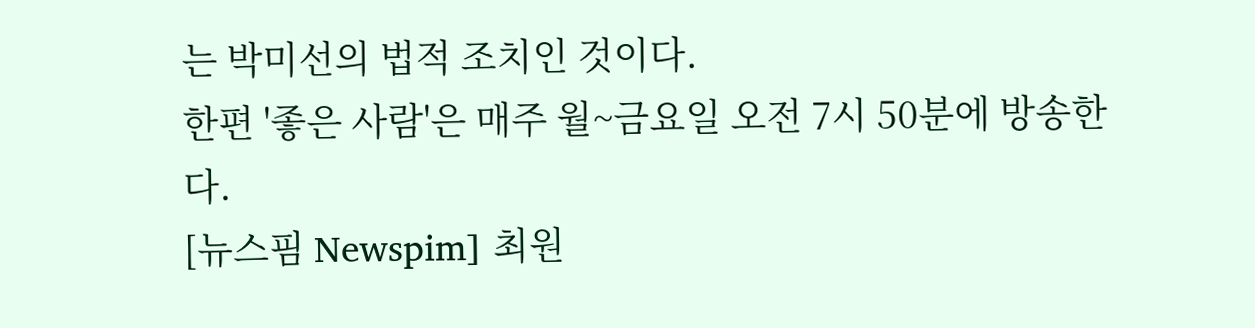는 박미선의 법적 조치인 것이다.
한편 '좋은 사람'은 매주 월~금요일 오전 7시 50분에 방송한다.
[뉴스핌 Newspim] 최원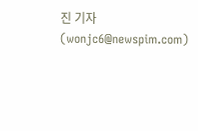진 기자 (wonjc6@newspim.com)